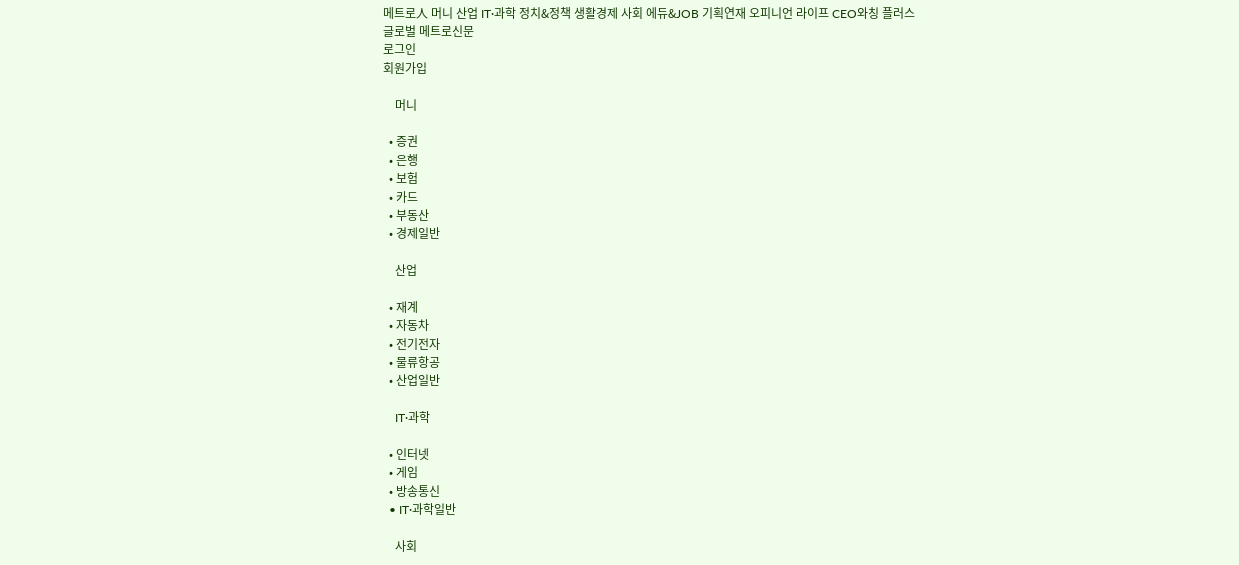메트로人 머니 산업 IT·과학 정치&정책 생활경제 사회 에듀&JOB 기획연재 오피니언 라이프 CEO와칭 플러스
글로벌 메트로신문
로그인
회원가입

    머니

  • 증권
  • 은행
  • 보험
  • 카드
  • 부동산
  • 경제일반

    산업

  • 재계
  • 자동차
  • 전기전자
  • 물류항공
  • 산업일반

    IT·과학

  • 인터넷
  • 게임
  • 방송통신
  • IT·과학일반

    사회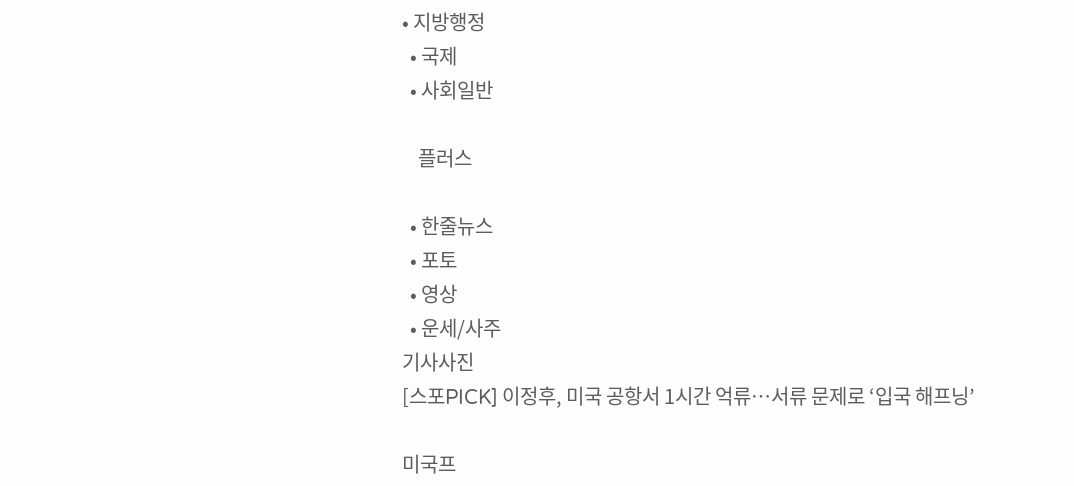• 지방행정
  • 국제
  • 사회일반

    플러스

  • 한줄뉴스
  • 포토
  • 영상
  • 운세/사주
기사사진
[스포PICK] 이정후, 미국 공항서 1시간 억류…서류 문제로 ‘입국 해프닝’

미국프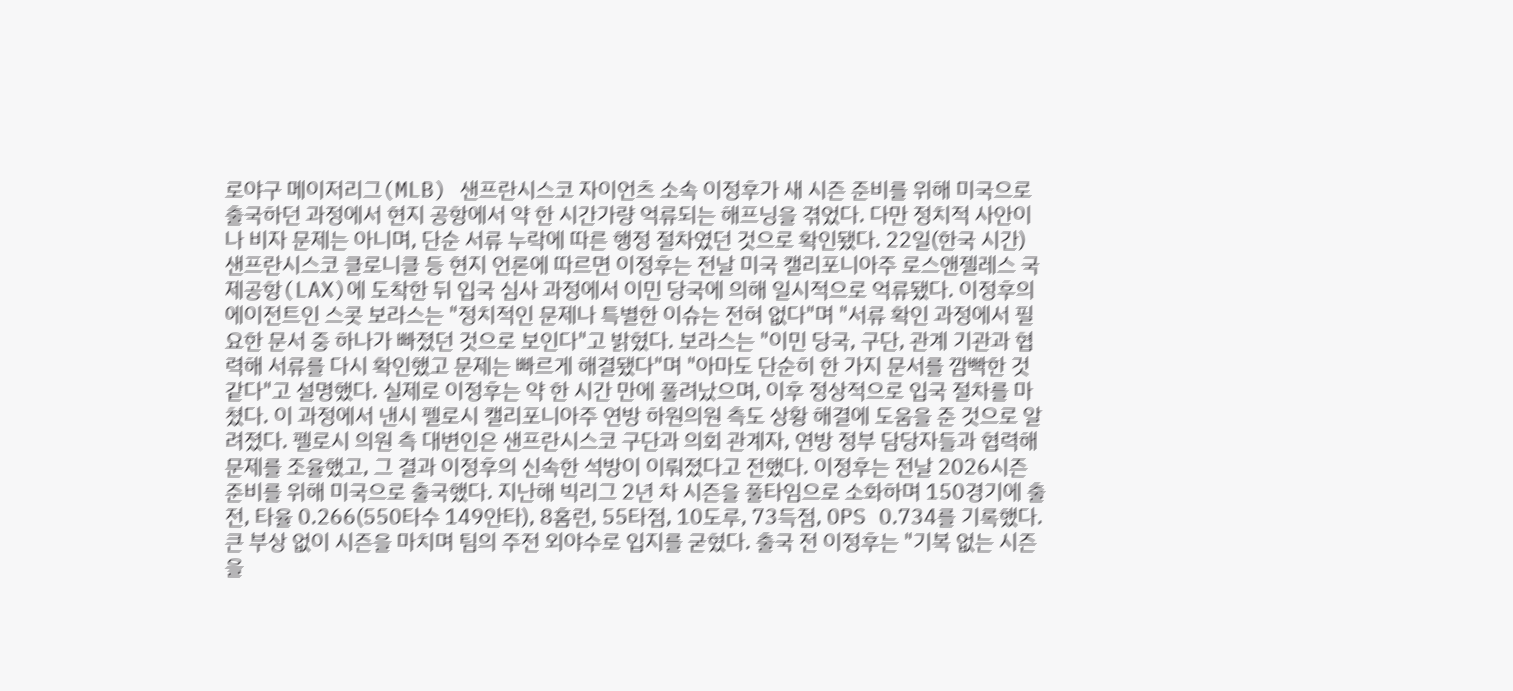로야구 메이저리그(MLB) 샌프란시스코 자이언츠 소속 이정후가 새 시즌 준비를 위해 미국으로 출국하던 과정에서 현지 공항에서 약 한 시간가량 억류되는 해프닝을 겪었다. 다만 정치적 사안이나 비자 문제는 아니며, 단순 서류 누락에 따른 행정 절차였던 것으로 확인됐다. 22일(한국 시간) 샌프란시스코 클로니클 등 현지 언론에 따르면 이정후는 전날 미국 캘리포니아주 로스앤젤레스 국제공항(LAX)에 도착한 뒤 입국 심사 과정에서 이민 당국에 의해 일시적으로 억류됐다. 이정후의 에이전트인 스콧 보라스는 "정치적인 문제나 특별한 이슈는 전혀 없다"며 "서류 확인 과정에서 필요한 문서 중 하나가 빠졌던 것으로 보인다"고 밝혔다. 보라스는 "이민 당국, 구단, 관계 기관과 협력해 서류를 다시 확인했고 문제는 빠르게 해결됐다"며 "아마도 단순히 한 가지 문서를 깜빡한 것 같다"고 설명했다. 실제로 이정후는 약 한 시간 만에 풀려났으며, 이후 정상적으로 입국 절차를 마쳤다. 이 과정에서 낸시 펠로시 캘리포니아주 연방 하원의원 측도 상황 해결에 도움을 준 것으로 알려졌다. 펠로시 의원 측 대변인은 샌프란시스코 구단과 의회 관계자, 연방 정부 담당자들과 협력해 문제를 조율했고, 그 결과 이정후의 신속한 석방이 이뤄졌다고 전했다. 이정후는 전날 2026시즌 준비를 위해 미국으로 출국했다. 지난해 빅리그 2년 차 시즌을 풀타임으로 소화하며 150경기에 출전, 타율 0.266(550타수 149안타), 8홈런, 55타점, 10도루, 73득점, OPS 0.734를 기록했다. 큰 부상 없이 시즌을 마치며 팀의 주전 외야수로 입지를 굳혔다. 출국 전 이정후는 "기복 없는 시즌을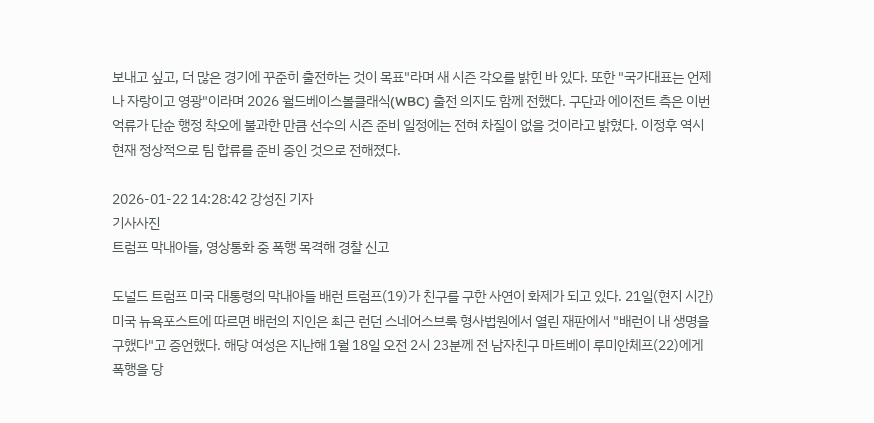보내고 싶고, 더 많은 경기에 꾸준히 출전하는 것이 목표"라며 새 시즌 각오를 밝힌 바 있다. 또한 "국가대표는 언제나 자랑이고 영광"이라며 2026 월드베이스볼클래식(WBC) 출전 의지도 함께 전했다. 구단과 에이전트 측은 이번 억류가 단순 행정 착오에 불과한 만큼 선수의 시즌 준비 일정에는 전혀 차질이 없을 것이라고 밝혔다. 이정후 역시 현재 정상적으로 팀 합류를 준비 중인 것으로 전해졌다.

2026-01-22 14:28:42 강성진 기자
기사사진
트럼프 막내아들, 영상통화 중 폭행 목격해 경찰 신고

도널드 트럼프 미국 대통령의 막내아들 배런 트럼프(19)가 친구를 구한 사연이 화제가 되고 있다. 21일(현지 시간) 미국 뉴욕포스트에 따르면 배런의 지인은 최근 런던 스네어스브룩 형사법원에서 열린 재판에서 "배런이 내 생명을 구했다"고 증언했다. 해당 여성은 지난해 1월 18일 오전 2시 23분께 전 남자친구 마트베이 루미안체프(22)에게 폭행을 당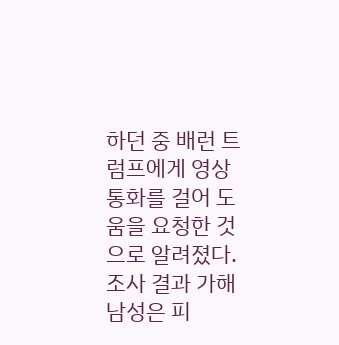하던 중 배런 트럼프에게 영상통화를 걸어 도움을 요청한 것으로 알려졌다. 조사 결과 가해 남성은 피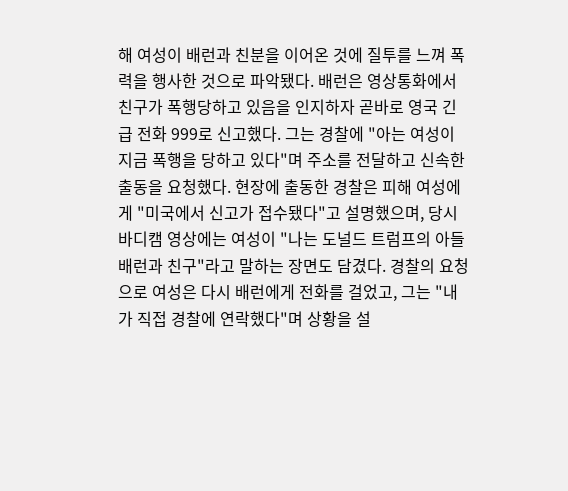해 여성이 배런과 친분을 이어온 것에 질투를 느껴 폭력을 행사한 것으로 파악됐다. 배런은 영상통화에서 친구가 폭행당하고 있음을 인지하자 곧바로 영국 긴급 전화 999로 신고했다. 그는 경찰에 "아는 여성이 지금 폭행을 당하고 있다"며 주소를 전달하고 신속한 출동을 요청했다. 현장에 출동한 경찰은 피해 여성에게 "미국에서 신고가 접수됐다"고 설명했으며, 당시 바디캠 영상에는 여성이 "나는 도널드 트럼프의 아들 배런과 친구"라고 말하는 장면도 담겼다. 경찰의 요청으로 여성은 다시 배런에게 전화를 걸었고, 그는 "내가 직접 경찰에 연락했다"며 상황을 설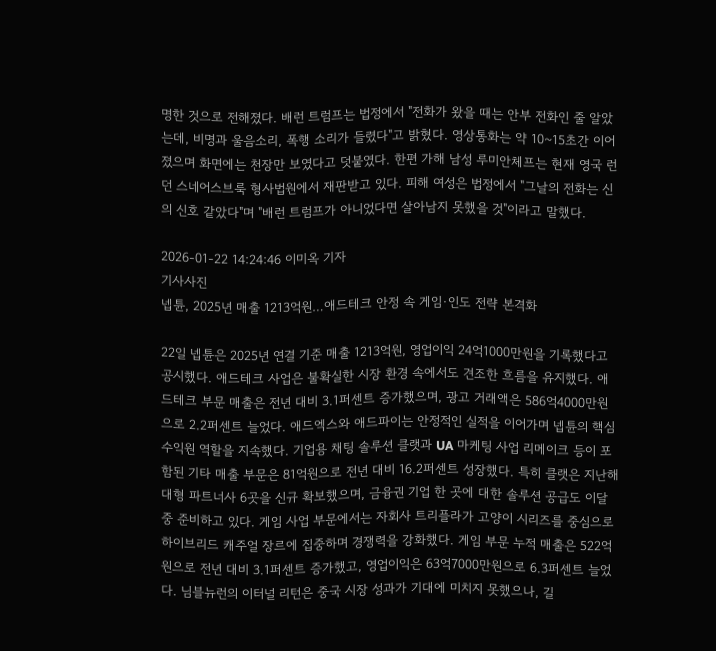명한 것으로 전해졌다. 배런 트럼프는 법정에서 "전화가 왔을 때는 안부 전화인 줄 알았는데, 비명과 울음소리, 폭행 소리가 들렸다"고 밝혔다. 영상통화는 약 10~15초간 이어졌으며 화면에는 천장만 보였다고 덧붙였다. 한편 가해 남성 루미안체프는 현재 영국 런던 스네어스브룩 형사법원에서 재판받고 있다. 피해 여성은 법정에서 "그날의 전화는 신의 신호 같았다"며 "배런 트럼프가 아니었다면 살아남지 못했을 것"이라고 말했다.

2026-01-22 14:24:46 이미옥 기자
기사사진
넵튠, 2025년 매출 1213억원…애드테크 안정 속 게임·인도 전략 본격화

22일 넵튠은 2025년 연결 기준 매출 1213억원, 영업이익 24억1000만원을 기록했다고 공시했다. 애드테크 사업은 불확실한 시장 환경 속에서도 견조한 흐름을 유지했다. 애드테크 부문 매출은 전년 대비 3.1퍼센트 증가했으며, 광고 거래액은 586억4000만원으로 2.2퍼센트 늘었다. 애드엑스와 애드파이는 안정적인 실적을 이어가며 넵튠의 핵심 수익원 역할을 지속했다. 기업용 채팅 솔루션 클랫과 UA 마케팅 사업 리메이크 등이 포함된 기타 매출 부문은 81억원으로 전년 대비 16.2퍼센트 성장했다. 특히 클랫은 지난해 대형 파트너사 6곳을 신규 확보했으며, 금융권 기업 한 곳에 대한 솔루션 공급도 이달 중 준비하고 있다. 게임 사업 부문에서는 자회사 트리플라가 고양이 시리즈를 중심으로 하이브리드 캐주얼 장르에 집중하며 경쟁력을 강화했다. 게임 부문 누적 매출은 522억원으로 전년 대비 3.1퍼센트 증가했고, 영업이익은 63억7000만원으로 6.3퍼센트 늘었다. 님블뉴런의 이터널 리턴은 중국 시장 성과가 기대에 미치지 못했으나, 길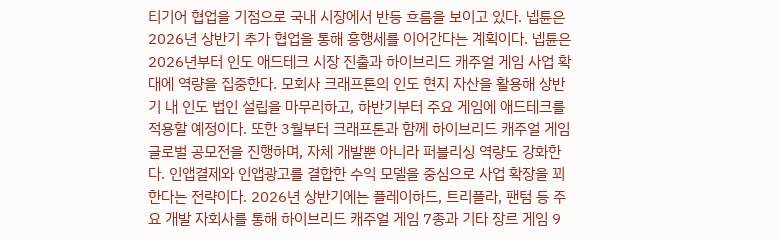티기어 협업을 기점으로 국내 시장에서 반등 흐름을 보이고 있다. 넵튠은 2026년 상반기 추가 협업을 통해 흥행세를 이어간다는 계획이다. 넵튠은 2026년부터 인도 애드테크 시장 진출과 하이브리드 캐주얼 게임 사업 확대에 역량을 집중한다. 모회사 크래프톤의 인도 현지 자산을 활용해 상반기 내 인도 법인 설립을 마무리하고, 하반기부터 주요 게임에 애드테크를 적용할 예정이다. 또한 3월부터 크래프톤과 함께 하이브리드 캐주얼 게임 글로벌 공모전을 진행하며, 자체 개발뿐 아니라 퍼블리싱 역량도 강화한다. 인앱결제와 인앱광고를 결합한 수익 모델을 중심으로 사업 확장을 꾀한다는 전략이다. 2026년 상반기에는 플레이하드, 트리플라, 팬텀 등 주요 개발 자회사를 통해 하이브리드 캐주얼 게임 7종과 기타 장르 게임 9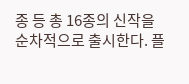종 등 총 16종의 신작을 순차적으로 출시한다. 플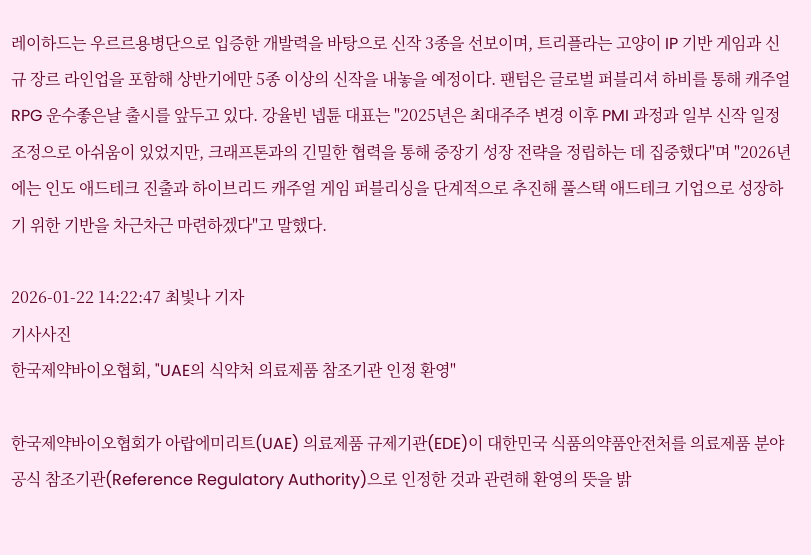레이하드는 우르르용병단으로 입증한 개발력을 바탕으로 신작 3종을 선보이며, 트리플라는 고양이 IP 기반 게임과 신규 장르 라인업을 포함해 상반기에만 5종 이상의 신작을 내놓을 예정이다. 팬텀은 글로벌 퍼블리셔 하비를 통해 캐주얼 RPG 운수좋은날 출시를 앞두고 있다. 강율빈 넵튠 대표는 "2025년은 최대주주 변경 이후 PMI 과정과 일부 신작 일정 조정으로 아쉬움이 있었지만, 크래프톤과의 긴밀한 협력을 통해 중장기 성장 전략을 정립하는 데 집중했다"며 "2026년에는 인도 애드테크 진출과 하이브리드 캐주얼 게임 퍼블리싱을 단계적으로 추진해 풀스택 애드테크 기업으로 성장하기 위한 기반을 차근차근 마련하겠다"고 말했다.

2026-01-22 14:22:47 최빛나 기자
기사사진
한국제약바이오협회, "UAE의 식약처 의료제품 참조기관 인정 환영"

한국제약바이오협회가 아랍에미리트(UAE) 의료제품 규제기관(EDE)이 대한민국 식품의약품안전처를 의료제품 분야 공식 참조기관(Reference Regulatory Authority)으로 인정한 것과 관련해 환영의 뜻을 밝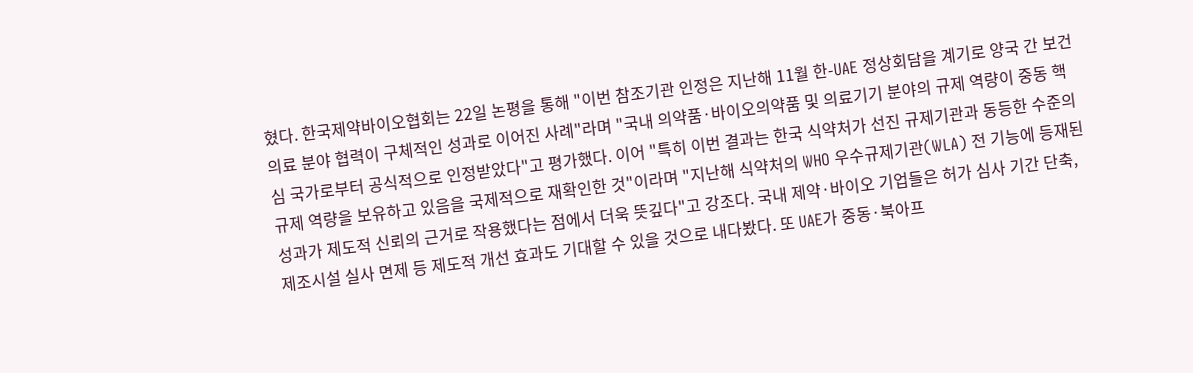혔다. 한국제약바이오협회는 22일 논평을 통해 "이번 참조기관 인정은 지난해 11월 한-UAE 정상회담을 계기로 양국 간 보건의료 분야 협력이 구체적인 성과로 이어진 사례"라며 "국내 의약품·바이오의약품 및 의료기기 분야의 규제 역량이 중동 핵심 국가로부터 공식적으로 인정받았다"고 평가했다. 이어 "특히 이번 결과는 한국 식약처가 선진 규제기관과 동등한 수준의 규제 역량을 보유하고 있음을 국제적으로 재확인한 것"이라며 "지난해 식약처의 WHO 우수규제기관(WLA) 전 기능에 등재된 성과가 제도적 신뢰의 근거로 작용했다는 점에서 더욱 뜻깊다"고 강조다. 국내 제약·바이오 기업들은 허가 심사 기간 단축, 제조시설 실사 면제 등 제도적 개선 효과도 기대할 수 있을 것으로 내다봤다. 또 UAE가 중동·북아프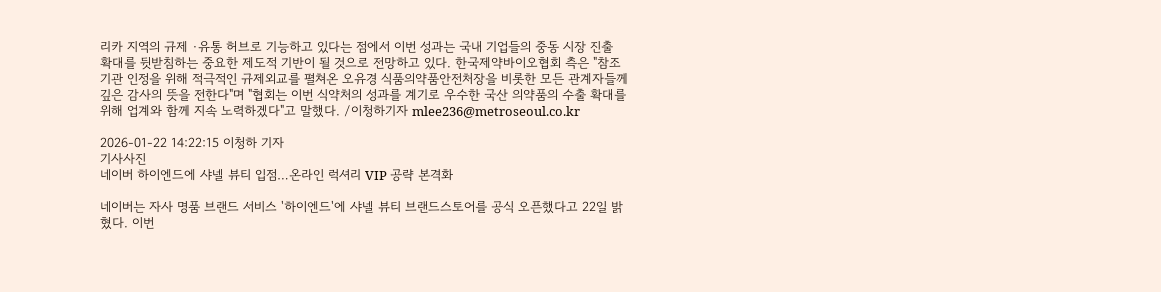리카 지역의 규제 ·유통 허브로 기능하고 있다는 점에서 이번 성과는 국내 기업들의 중동 시장 진출 확대를 뒷받침하는 중요한 제도적 기반이 될 것으로 전망하고 있다. 한국제약바이오협회 측은 "참조기관 인정을 위해 적극적인 규제외교를 펼쳐온 오유경 식품의약품안전처장을 비롯한 모든 관계자들께 깊은 감사의 뜻을 전한다"며 "협회는 이번 식약처의 성과를 계기로 우수한 국산 의약품의 수출 확대를 위해 업계와 함께 지속 노력하겠다"고 말했다. /이청하기자 mlee236@metroseoul.co.kr

2026-01-22 14:22:15 이청하 기자
기사사진
네이버 하이엔드에 샤넬 뷰티 입점…온라인 럭셔리 VIP 공략 본격화

네이버는 자사 명품 브랜드 서비스 '하이엔드'에 샤넬 뷰티 브랜드스토어를 공식 오픈했다고 22일 밝혔다. 이번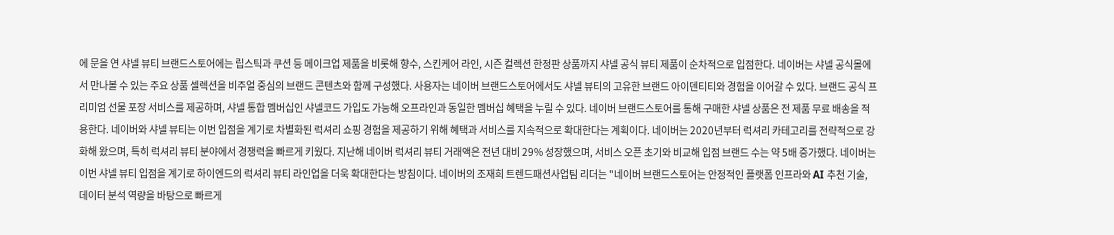에 문을 연 샤넬 뷰티 브랜드스토어에는 립스틱과 쿠션 등 메이크업 제품을 비롯해 향수, 스킨케어 라인, 시즌 컬렉션 한정판 상품까지 샤넬 공식 뷰티 제품이 순차적으로 입점한다. 네이버는 샤넬 공식몰에서 만나볼 수 있는 주요 상품 셀렉션을 비주얼 중심의 브랜드 콘텐츠와 함께 구성했다. 사용자는 네이버 브랜드스토어에서도 샤넬 뷰티의 고유한 브랜드 아이덴티티와 경험을 이어갈 수 있다. 브랜드 공식 프리미엄 선물 포장 서비스를 제공하며, 샤넬 통합 멤버십인 샤넬코드 가입도 가능해 오프라인과 동일한 멤버십 혜택을 누릴 수 있다. 네이버 브랜드스토어를 통해 구매한 샤넬 상품은 전 제품 무료 배송을 적용한다. 네이버와 샤넬 뷰티는 이번 입점을 계기로 차별화된 럭셔리 쇼핑 경험을 제공하기 위해 혜택과 서비스를 지속적으로 확대한다는 계획이다. 네이버는 2020년부터 럭셔리 카테고리를 전략적으로 강화해 왔으며, 특히 럭셔리 뷰티 분야에서 경쟁력을 빠르게 키웠다. 지난해 네이버 럭셔리 뷰티 거래액은 전년 대비 29% 성장했으며, 서비스 오픈 초기와 비교해 입점 브랜드 수는 약 5배 증가했다. 네이버는 이번 샤넬 뷰티 입점을 계기로 하이엔드의 럭셔리 뷰티 라인업을 더욱 확대한다는 방침이다. 네이버의 조재희 트렌드패션사업팀 리더는 "네이버 브랜드스토어는 안정적인 플랫폼 인프라와 AI 추천 기술, 데이터 분석 역량을 바탕으로 빠르게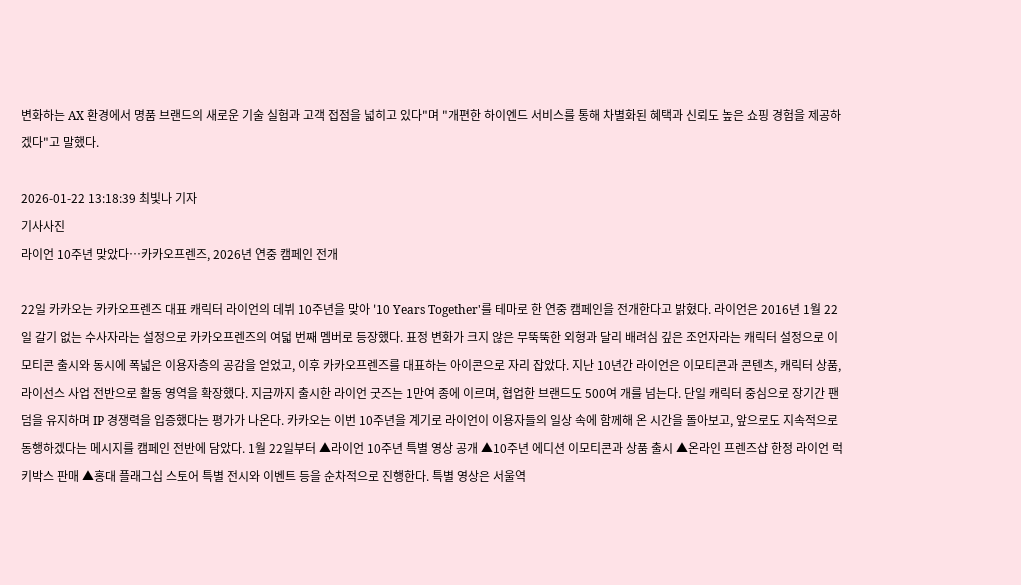변화하는 AX 환경에서 명품 브랜드의 새로운 기술 실험과 고객 접점을 넓히고 있다"며 "개편한 하이엔드 서비스를 통해 차별화된 혜택과 신뢰도 높은 쇼핑 경험을 제공하겠다"고 말했다.

2026-01-22 13:18:39 최빛나 기자
기사사진
라이언 10주년 맞았다…카카오프렌즈, 2026년 연중 캠페인 전개

22일 카카오는 카카오프렌즈 대표 캐릭터 라이언의 데뷔 10주년을 맞아 '10 Years Together'를 테마로 한 연중 캠페인을 전개한다고 밝혔다. 라이언은 2016년 1월 22일 갈기 없는 수사자라는 설정으로 카카오프렌즈의 여덟 번째 멤버로 등장했다. 표정 변화가 크지 않은 무뚝뚝한 외형과 달리 배려심 깊은 조언자라는 캐릭터 설정으로 이모티콘 출시와 동시에 폭넓은 이용자층의 공감을 얻었고, 이후 카카오프렌즈를 대표하는 아이콘으로 자리 잡았다. 지난 10년간 라이언은 이모티콘과 콘텐츠, 캐릭터 상품, 라이선스 사업 전반으로 활동 영역을 확장했다. 지금까지 출시한 라이언 굿즈는 1만여 종에 이르며, 협업한 브랜드도 500여 개를 넘는다. 단일 캐릭터 중심으로 장기간 팬덤을 유지하며 IP 경쟁력을 입증했다는 평가가 나온다. 카카오는 이번 10주년을 계기로 라이언이 이용자들의 일상 속에 함께해 온 시간을 돌아보고, 앞으로도 지속적으로 동행하겠다는 메시지를 캠페인 전반에 담았다. 1월 22일부터 ▲라이언 10주년 특별 영상 공개 ▲10주년 에디션 이모티콘과 상품 출시 ▲온라인 프렌즈샵 한정 라이언 럭키박스 판매 ▲홍대 플래그십 스토어 특별 전시와 이벤트 등을 순차적으로 진행한다. 특별 영상은 서울역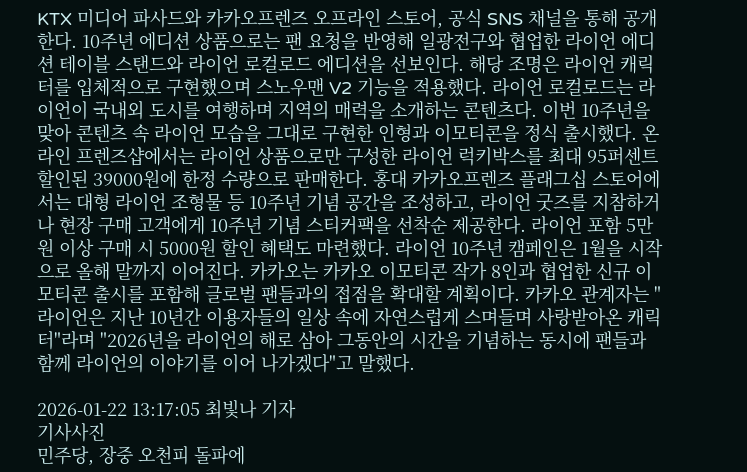KTX 미디어 파사드와 카카오프렌즈 오프라인 스토어, 공식 SNS 채널을 통해 공개한다. 10주년 에디션 상품으로는 팬 요청을 반영해 일광전구와 협업한 라이언 에디션 테이블 스탠드와 라이언 로컬로드 에디션을 선보인다. 해당 조명은 라이언 캐릭터를 입체적으로 구현했으며 스노우맨 V2 기능을 적용했다. 라이언 로컬로드는 라이언이 국내외 도시를 여행하며 지역의 매력을 소개하는 콘텐츠다. 이번 10주년을 맞아 콘텐츠 속 라이언 모습을 그대로 구현한 인형과 이모티콘을 정식 출시했다. 온라인 프렌즈샵에서는 라이언 상품으로만 구성한 라이언 럭키박스를 최대 95퍼센트 할인된 39000원에 한정 수량으로 판매한다. 홍대 카카오프렌즈 플래그십 스토어에서는 대형 라이언 조형물 등 10주년 기념 공간을 조성하고, 라이언 굿즈를 지참하거나 현장 구매 고객에게 10주년 기념 스티커팩을 선착순 제공한다. 라이언 포함 5만 원 이상 구매 시 5000원 할인 혜택도 마련했다. 라이언 10주년 캠페인은 1월을 시작으로 올해 말까지 이어진다. 카카오는 카카오 이모티콘 작가 8인과 협업한 신규 이모티콘 출시를 포함해 글로벌 팬들과의 접점을 확대할 계획이다. 카카오 관계자는 "라이언은 지난 10년간 이용자들의 일상 속에 자연스럽게 스며들며 사랑받아온 캐릭터"라며 "2026년을 라이언의 해로 삼아 그동안의 시간을 기념하는 동시에 팬들과 함께 라이언의 이야기를 이어 나가겠다"고 말했다.

2026-01-22 13:17:05 최빛나 기자
기사사진
민주당, 장중 오천피 돌파에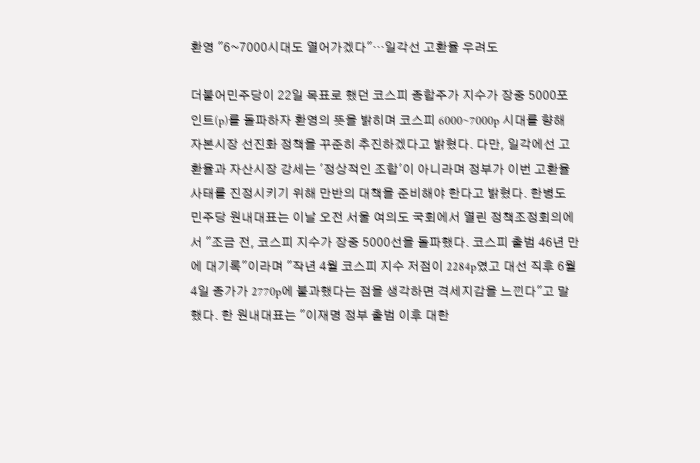환영 "6~7000시대도 열어가겠다"…일각선 고환율 우려도

더불어민주당이 22일 목표로 했던 코스피 종합주가 지수가 장중 5000포인트(p)를 돌파하자 환영의 뜻을 밝히며 코스피 6000~7000p 시대를 향해 자본시장 선진화 정책을 꾸준히 추진하겠다고 밝혔다. 다만, 일각에선 고환율과 자산시장 강세는 '정상적인 조합'이 아니라며 정부가 이번 고환율 사태를 진정시키기 위해 만반의 대책을 준비해야 한다고 밝혔다. 한병도 민주당 원내대표는 이날 오전 서울 여의도 국회에서 열린 정책조정회의에서 "조금 전, 코스피 지수가 장중 5000선을 돌파했다. 코스피 출범 46년 만에 대기록"이라며 "작년 4월 코스피 지수 저점이 2284p였고 대선 직후 6월 4일 종가가 2770p에 불과했다는 점을 생각하면 격세지감을 느낀다"고 말했다. 한 원내대표는 "이재명 정부 출범 이후 대한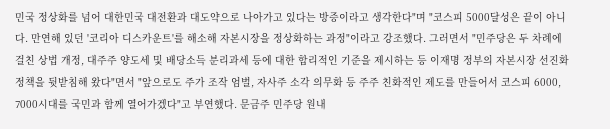민국 정상화를 넘어 대한민국 대전환과 대도약으로 나아가고 있다는 방증이라고 생각한다"며 "코스피 5000달성은 끝이 아니다. 만연해 있던 '코리아 디스카운트'를 해소해 자본시장을 정상화하는 과정"이라고 강조했다. 그러면서 "민주당은 두 차례에 걸친 상법 개정, 대주주 양도세 및 배당소득 분리과세 등에 대한 합리적인 기준을 제시하는 등 이재명 정부의 자본시장 선진화 정책을 뒷받침해 왔다"면서 "앞으로도 주가 조작 엄벌, 자사주 소각 의무화 등 주주 친화적인 제도를 만들어서 코스피 6000, 7000시대를 국민과 함께 열어가겠다"고 부연했다. 문금주 민주당 원내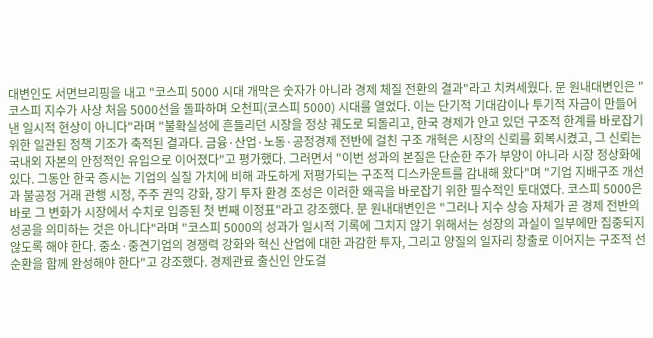대변인도 서면브리핑을 내고 "코스피 5000 시대 개막은 숫자가 아니라 경제 체질 전환의 결과"라고 치켜세웠다. 문 원내대변인은 "코스피 지수가 사상 처음 5000선을 돌파하며 오천피(코스피 5000) 시대를 열었다. 이는 단기적 기대감이나 투기적 자금이 만들어낸 일시적 현상이 아니다"라며 "불확실성에 흔들리던 시장을 정상 궤도로 되돌리고, 한국 경제가 안고 있던 구조적 한계를 바로잡기 위한 일관된 정책 기조가 축적된 결과다. 금융·산업·노동·공정경제 전반에 걸친 구조 개혁은 시장의 신뢰를 회복시켰고, 그 신뢰는 국내외 자본의 안정적인 유입으로 이어졌다"고 평가했다. 그러면서 "이번 성과의 본질은 단순한 주가 부양이 아니라 시장 정상화에 있다. 그동안 한국 증시는 기업의 실질 가치에 비해 과도하게 저평가되는 구조적 디스카운트를 감내해 왔다"며 "기업 지배구조 개선과 불공정 거래 관행 시정, 주주 권익 강화, 장기 투자 환경 조성은 이러한 왜곡을 바로잡기 위한 필수적인 토대였다. 코스피 5000은 바로 그 변화가 시장에서 수치로 입증된 첫 번째 이정표"라고 강조했다. 문 원내대변인은 "그러나 지수 상승 자체가 곧 경제 전반의 성공을 의미하는 것은 아니다"라며 "코스피 5000의 성과가 일시적 기록에 그치지 않기 위해서는 성장의 과실이 일부에만 집중되지 않도록 해야 한다. 중소·중견기업의 경쟁력 강화와 혁신 산업에 대한 과감한 투자, 그리고 양질의 일자리 창출로 이어지는 구조적 선순환을 함께 완성해야 한다"고 강조했다. 경제관료 출신인 안도걸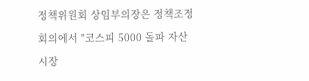정책위원회 상임부의장은 정책조정회의에서 "코스피 5000 돌파 자산시장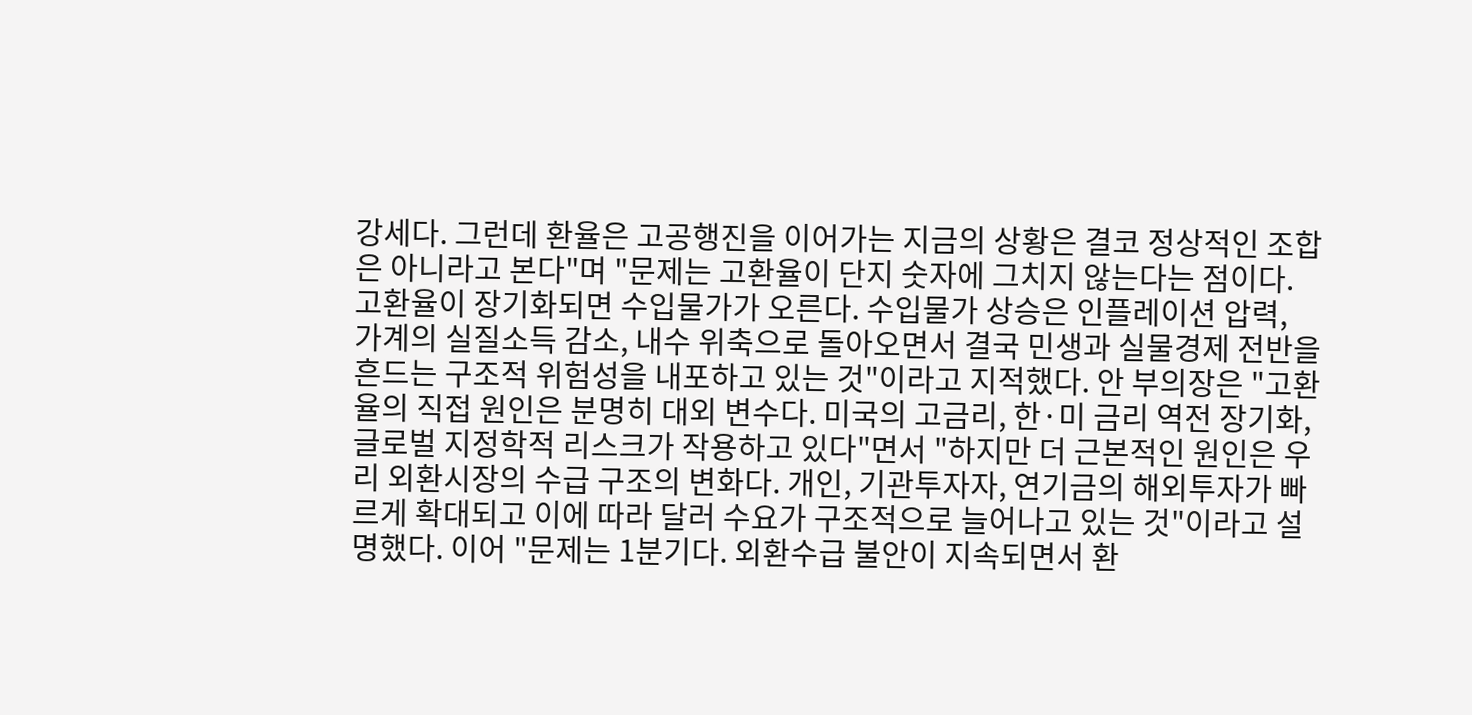강세다. 그런데 환율은 고공행진을 이어가는 지금의 상황은 결코 정상적인 조합은 아니라고 본다"며 "문제는 고환율이 단지 숫자에 그치지 않는다는 점이다. 고환율이 장기화되면 수입물가가 오른다. 수입물가 상승은 인플레이션 압력, 가계의 실질소득 감소, 내수 위축으로 돌아오면서 결국 민생과 실물경제 전반을 흔드는 구조적 위험성을 내포하고 있는 것"이라고 지적했다. 안 부의장은 "고환율의 직접 원인은 분명히 대외 변수다. 미국의 고금리, 한·미 금리 역전 장기화, 글로벌 지정학적 리스크가 작용하고 있다"면서 "하지만 더 근본적인 원인은 우리 외환시장의 수급 구조의 변화다. 개인, 기관투자자, 연기금의 해외투자가 빠르게 확대되고 이에 따라 달러 수요가 구조적으로 늘어나고 있는 것"이라고 설명했다. 이어 "문제는 1분기다. 외환수급 불안이 지속되면서 환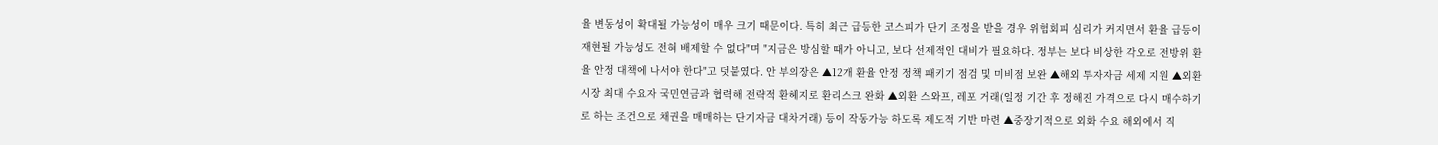율 변동성이 확대될 가능성이 매우 크기 때문이다. 특히 최근 급등한 코스피가 단기 조정을 받을 경우 위험회피 심리가 커지면서 환율 급등이 재현될 가능성도 전혀 배제할 수 없다"며 "지금은 방심할 때가 아니고, 보다 선제적인 대비가 필요하다. 정부는 보다 비상한 각오로 전방위 환율 안정 대책에 나서야 한다"고 덧붙였다. 안 부의장은 ▲12개 환율 안정 정책 패키기 점검 및 미비점 보완 ▲해외 투자자금 세제 지원 ▲외환시장 최대 수요자 국민연금과 협력해 전략적 환헤지로 환리스크 완화 ▲외환 스와프, 레포 거래(일정 기간 후 정해진 가격으로 다시 매수하기로 하는 조건으로 채권을 매매하는 단기자금 대차거래) 등이 작동가능 하도록 제도적 기반 마련 ▲중장기적으로 외화 수요 해외에서 직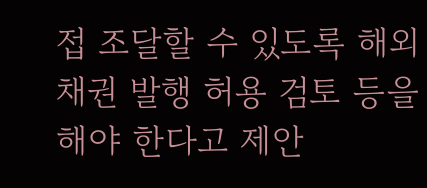접 조달할 수 있도록 해외채권 발행 허용 검토 등을 해야 한다고 제안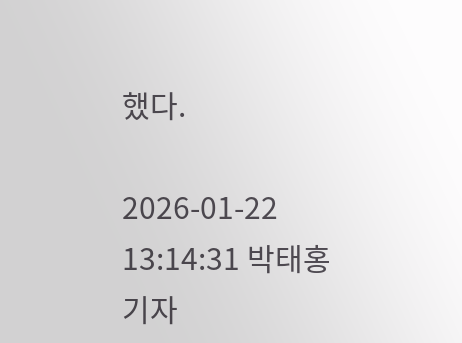했다.

2026-01-22 13:14:31 박태홍 기자